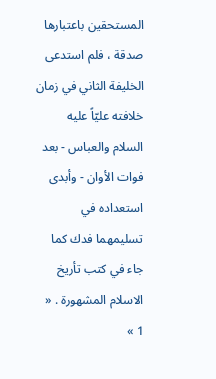المستحقين باعتبارها صدقة ، فلم استدعى الخليفة الثاني في زمان خلافته عليّاً عليه السلام والعباس - بعد فوات الأوان - وأبدى استعداده في تسليمهما فدك كما جاء في كتب تأريخ الاسلام المشهورة . « 1 »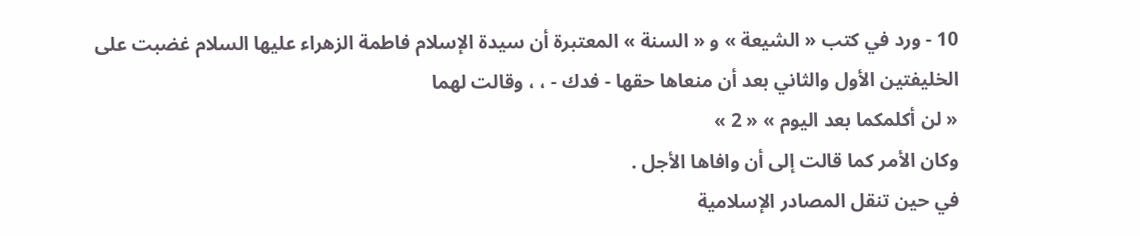10 - ورد في كتب « الشيعة » و « السنة » المعتبرة أن سيدة الإسلام فاطمة الزهراء عليها السلام غضبت على الخليفتين الأول والثاني بعد أن منعاها حقها - فدك - ، ، وقالت لهما
« لن أكلمكما بعد اليوم » « 2 »
وكان الأمر كما قالت إلى أن وافاها الأجل .
في حين تنقل المصادر الإسلامية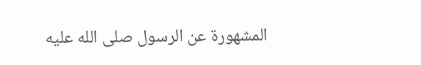المشهورة عن الرسول صلى الله عليه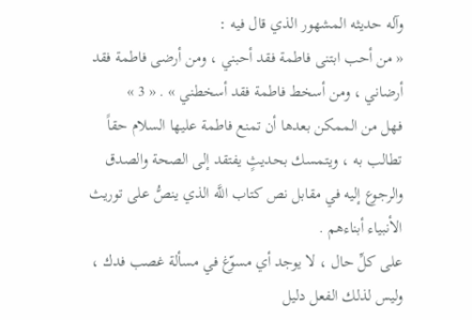وآله حديثه المشهور الذي قال فيه :
« من أحب ابتنى فاطمة فقد أحبني ، ومن أرضى فاطمة فقد أرضاني ، ومن أسخط فاطمة فقد أسخطني » . « 3 »
فهل من الممكن بعدها أن تمنع فاطمة عليها السلام حقاً تطالب به ، ويتمسك بحديثٍ يفتقد إلى الصحة والصدق والرجوع إليه في مقابل نص كتاب اللَّه الذي ينصُّ على توريث الأنبياء أبناءهم .
على كلِّ حال ، لا يوجد أي مسوّغ في مسألة غصب فدك ، وليس لذلك الفعل دليل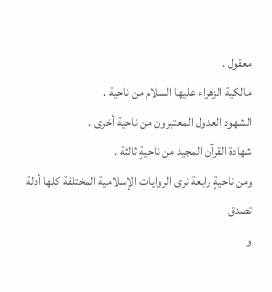معقول .
مالكية الزهراء عليها السلام من ناحية .
الشهود العدول المعتبرون من ناحية أخرى .
شهادة القرآن المجيد من ناحيةٍ ثالثة .
ومن ناحيةٍ رابعة نرى الروايات الإسلامية المختلفة كلها أدلة تصدق
و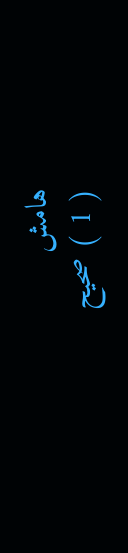هامش
( 1 ) صحيح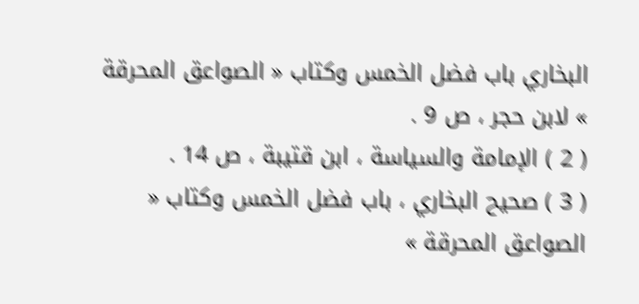البخاري باب فضل الخمس وكتاب « الصواعق المحرقة » لابن حجر ، ص 9 .
( 2 ) الإمامة والسياسة ، ابن قتيبة ، ص 14 .
( 3 ) صحيح البخاري ، باب فضل الخمس وكتاب « الصواعق المحرقة »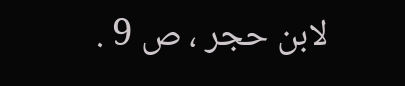لابن حجر ، ص 9 .